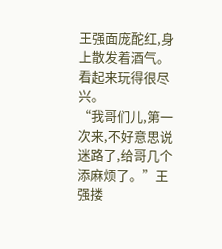王强面庞酡红,身上散发着酒气。
看起来玩得很尽兴。
“我哥们儿,第一次来,不好意思说迷路了,给哥几个添麻烦了。”王强搂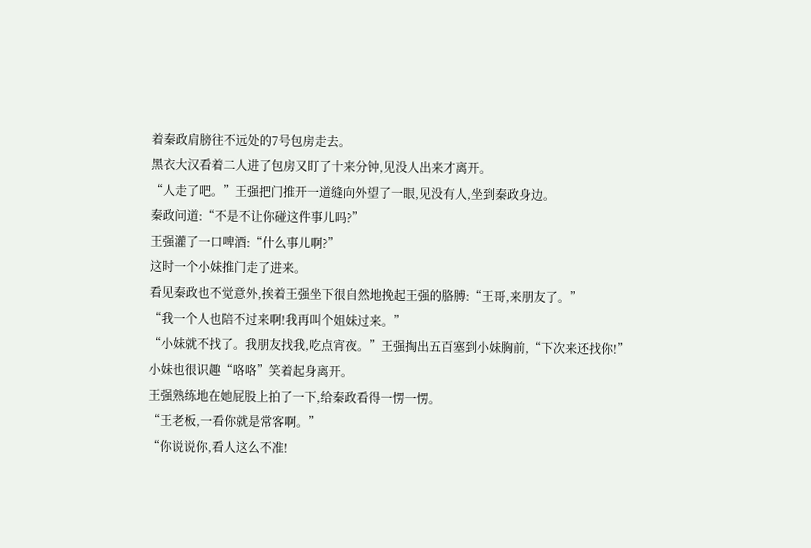着秦政肩膀往不远处的7号包房走去。
黑衣大汉看着二人进了包房又盯了十来分钟,见没人出来才离开。
“人走了吧。”王强把门推开一道缝向外望了一眼,见没有人,坐到秦政身边。
秦政问道:“不是不让你碰这件事儿吗?”
王强灌了一口啤酒:“什么事儿啊?”
这时一个小妹推门走了进来。
看见秦政也不觉意外,挨着王强坐下很自然地挽起王强的胳膊:“王哥,来朋友了。”
“我一个人也陪不过来啊!我再叫个姐妹过来。”
“小妹就不找了。我朋友找我,吃点宵夜。”王强掏出五百塞到小妹胸前,“下次来还找你!”
小妹也很识趣“咯咯”笑着起身离开。
王强熟练地在她屁股上拍了一下,给秦政看得一愣一愣。
“王老板,一看你就是常客啊。”
“你说说你,看人这么不准!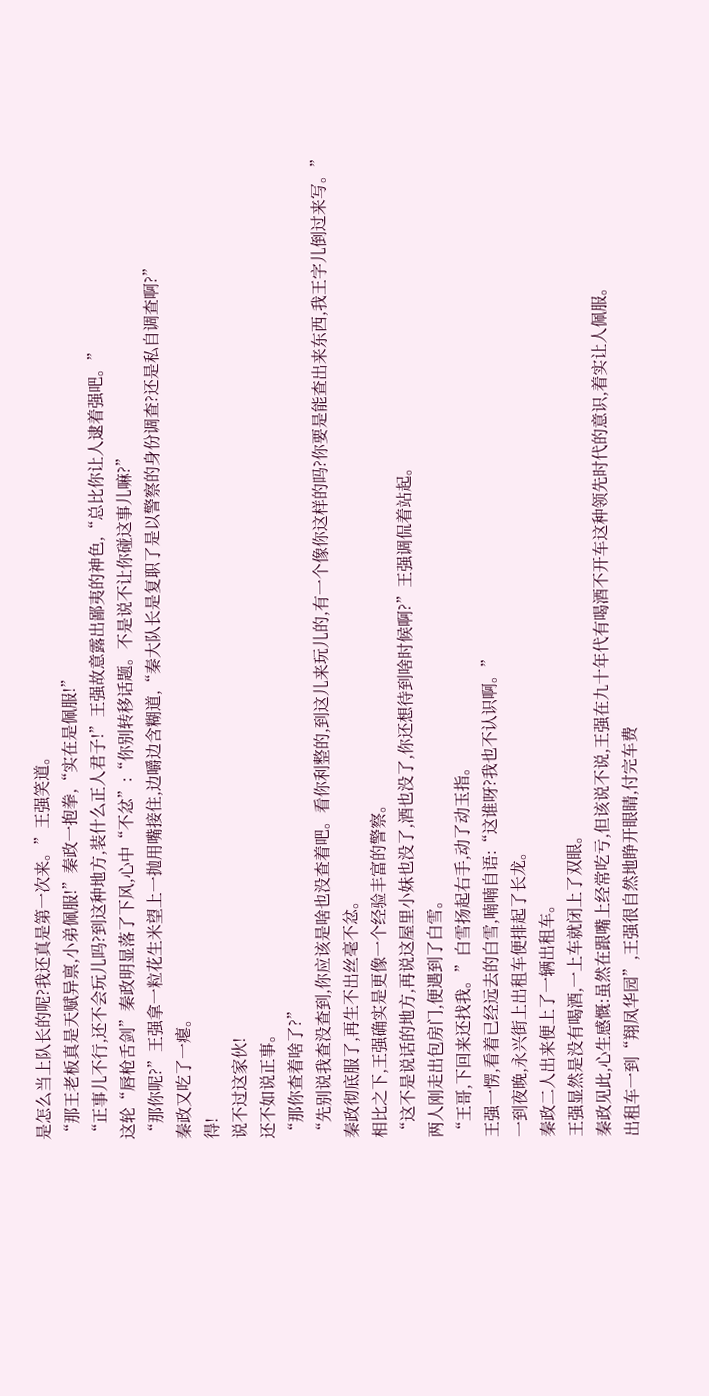是怎么当上队长的呢?我还真是第一次来。”王强笑道。
“那王老板真是天赋异禀,小弟佩服!”秦政一抱拳,“实在是佩服!”
“正事儿不行,还不会玩儿吗?到这种地方,装什么正人君子!”王强故意露出鄙夷的神色,“总比你让人逮着强吧。”
这轮“唇枪舌剑”秦政明显落了下风,心中“不忿”:“你别转移话题。不是说不让你碰这事儿嘛?”
“那你呢?”王强拿一粒花生米望上一抛用嘴接住,边嚼边含糊道,“秦大队长是复职了是以警察的身份调查?还是私自调查啊?”
秦政又吃了一瘪。
得!
说不过这家伙!
还不如说正事。
“那你查着啥了?”
“先别说我查没查到,你应该是啥也没查着吧。看你利整的,到这儿来玩儿的,有一个像你这样的吗?你要是能查出来东西,我王字儿倒过来写。”
秦政彻底服了,再生不出丝毫不忿。
相比之下,王强确实是更像一个经验丰富的警察。
“这不是说话的地方,再说这屋里小妹也没了,酒也没了,你还想待到啥时候啊?”王强调侃着站起。
两人刚走出包房门,便遇到了白雪。
“王哥,下回来还找我。”白雪扬起右手,动了动玉指。
王强一愣,看着已经远去的白雪,喃喃自语:“这谁呀?我也不认识啊。”
一到夜晚,永兴街上出租车便排起了长龙。
秦政二人出来便上了一辆出租车。
王强显然是没有喝酒,一上车就闭上了双眼。
秦政见此,心生感慨:虽然在跟嘴上经常吃亏,但该说不说,王强在九十年代有喝酒不开车这种领先时代的意识,着实让人佩服。
出租车一到“翔凤华园”,王强很自然地睁开眼睛,付完车费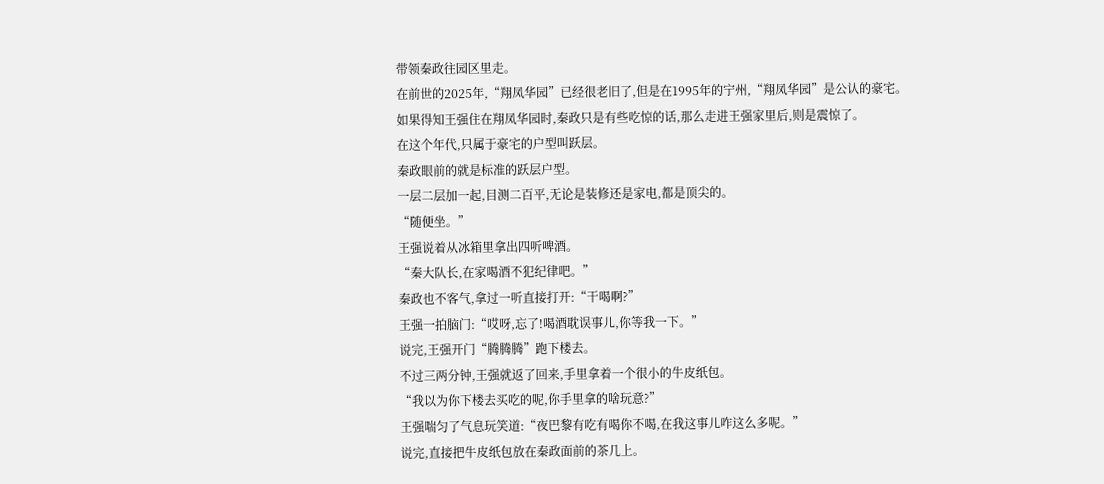带领秦政往园区里走。
在前世的2025年,“翔凤华园”已经很老旧了,但是在1995年的宁州,“翔凤华园”是公认的豪宅。
如果得知王强住在翔凤华园时,秦政只是有些吃惊的话,那么走进王强家里后,则是震惊了。
在这个年代,只属于豪宅的户型叫跃层。
秦政眼前的就是标准的跃层户型。
一层二层加一起,目测二百平,无论是装修还是家电,都是顶尖的。
“随便坐。”
王强说着从冰箱里拿出四听啤酒。
“秦大队长,在家喝酒不犯纪律吧。”
秦政也不客气,拿过一听直接打开:“干喝啊?”
王强一拍脑门:“哎呀,忘了!喝酒耽误事儿,你等我一下。”
说完,王强开门“腾腾腾”跑下楼去。
不过三两分钟,王强就返了回来,手里拿着一个很小的牛皮纸包。
“我以为你下楼去买吃的呢,你手里拿的啥玩意?”
王强喘匀了气息玩笑道:“夜巴黎有吃有喝你不喝,在我这事儿咋这么多呢。”
说完,直接把牛皮纸包放在秦政面前的茶几上。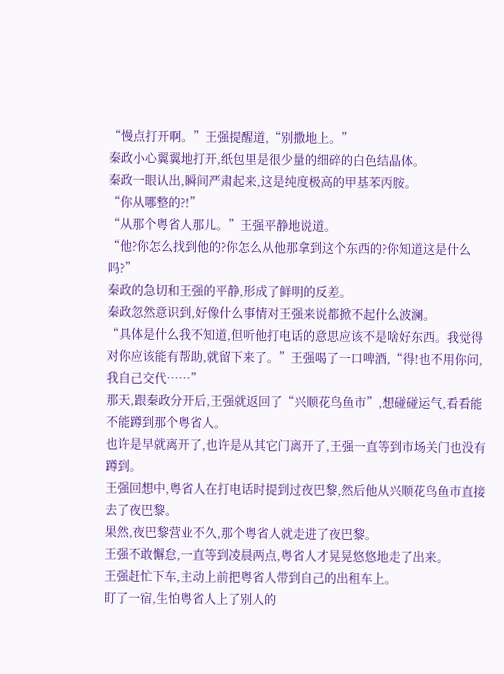“慢点打开啊。”王强提醒道,“别撒地上。”
秦政小心翼翼地打开,纸包里是很少量的细碎的白色结晶体。
秦政一眼认出,瞬间严肃起来,这是纯度极高的甲基苯丙胺。
“你从哪整的?!”
“从那个粤省人那儿。”王强平静地说道。
“他?你怎么找到他的?你怎么从他那拿到这个东西的?你知道这是什么吗?”
秦政的急切和王强的平静,形成了鲜明的反差。
秦政忽然意识到,好像什么事情对王强来说都掀不起什么波澜。
“具体是什么我不知道,但听他打电话的意思应该不是啥好东西。我觉得对你应该能有帮助,就留下来了。”王强喝了一口啤酒,“得!也不用你问,我自己交代……”
那天,跟秦政分开后,王强就返回了“兴顺花鸟鱼市”,想碰碰运气,看看能不能蹲到那个粤省人。
也许是早就离开了,也许是从其它门离开了,王强一直等到市场关门也没有蹲到。
王强回想中,粤省人在打电话时提到过夜巴黎,然后他从兴顺花鸟鱼市直接去了夜巴黎。
果然,夜巴黎营业不久,那个粤省人就走进了夜巴黎。
王强不敢懈怠,一直等到凌晨两点,粤省人才晃晃悠悠地走了出来。
王强赶忙下车,主动上前把粤省人带到自己的出租车上。
盯了一宿,生怕粤省人上了别人的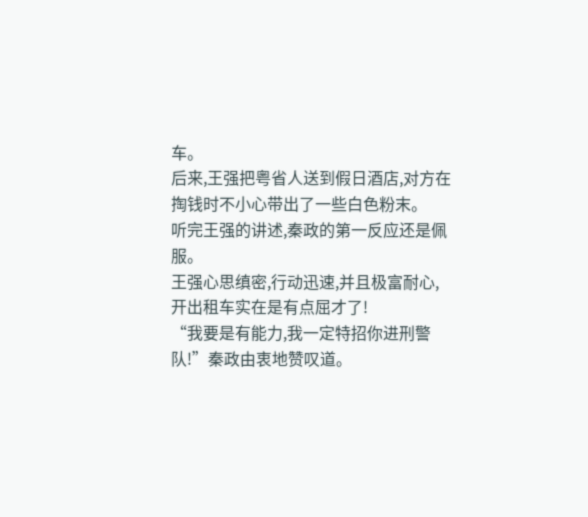车。
后来,王强把粤省人送到假日酒店,对方在掏钱时不小心带出了一些白色粉末。
听完王强的讲述,秦政的第一反应还是佩服。
王强心思缜密,行动迅速,并且极富耐心,开出租车实在是有点屈才了!
“我要是有能力,我一定特招你进刑警队!”秦政由衷地赞叹道。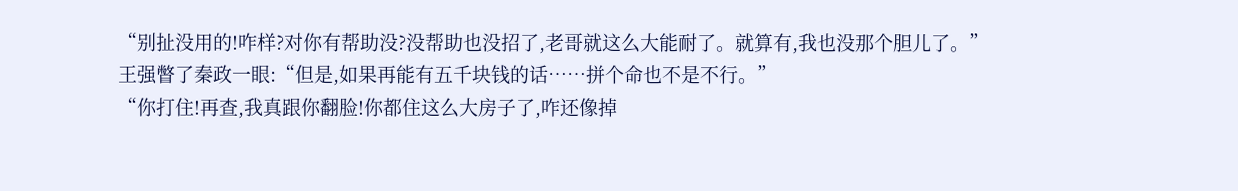“别扯没用的!咋样?对你有帮助没?没帮助也没招了,老哥就这么大能耐了。就算有,我也没那个胆儿了。”
王强瞥了秦政一眼:“但是,如果再能有五千块钱的话……拼个命也不是不行。”
“你打住!再查,我真跟你翻脸!你都住这么大房子了,咋还像掉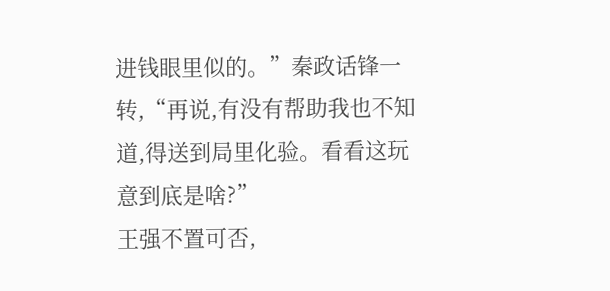进钱眼里似的。”秦政话锋一转,“再说,有没有帮助我也不知道,得送到局里化验。看看这玩意到底是啥?”
王强不置可否,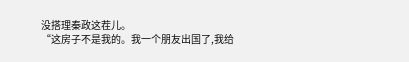没搭理秦政这茬儿。
“这房子不是我的。我一个朋友出国了,我给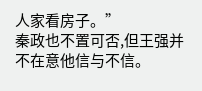人家看房子。”
秦政也不置可否,但王强并不在意他信与不信。